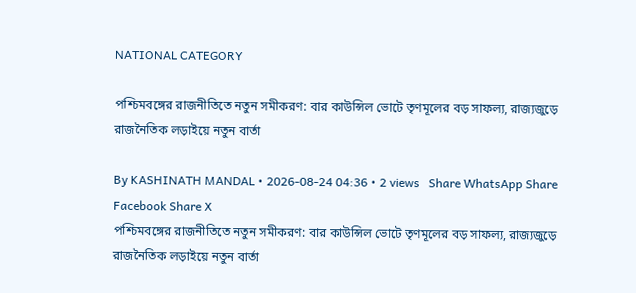NATIONAL CATEGORY

পশ্চিমবঙ্গের রাজনীতিতে নতুন সমীকরণ: বার কাউন্সিল ভোটে তৃণমূলের বড় সাফল্য, রাজ্যজুড়ে রাজনৈতিক লড়াইয়ে নতুন বার্তা

By KASHINATH MANDAL • 2026-08-24 04:36 • 2 views   Share WhatsApp Share Facebook Share X
পশ্চিমবঙ্গের রাজনীতিতে নতুন সমীকরণ: বার কাউন্সিল ভোটে তৃণমূলের বড় সাফল্য, রাজ্যজুড়ে রাজনৈতিক লড়াইয়ে নতুন বার্তা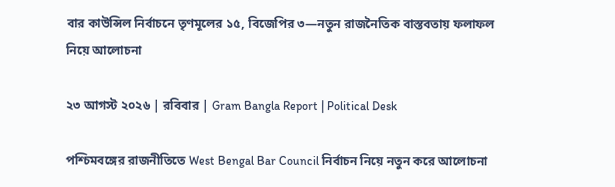বার কাউন্সিল নির্বাচনে তৃণমূলের ১৫, বিজেপির ৩—নতুন রাজনৈতিক বাস্তবতায় ফলাফল নিয়ে আলোচনা

২৩ আগস্ট ২০২৬ | রবিবার | Gram Bangla Report | Political Desk

পশ্চিমবঙ্গের রাজনীতিতে West Bengal Bar Council নির্বাচন নিয়ে নতুন করে আলোচনা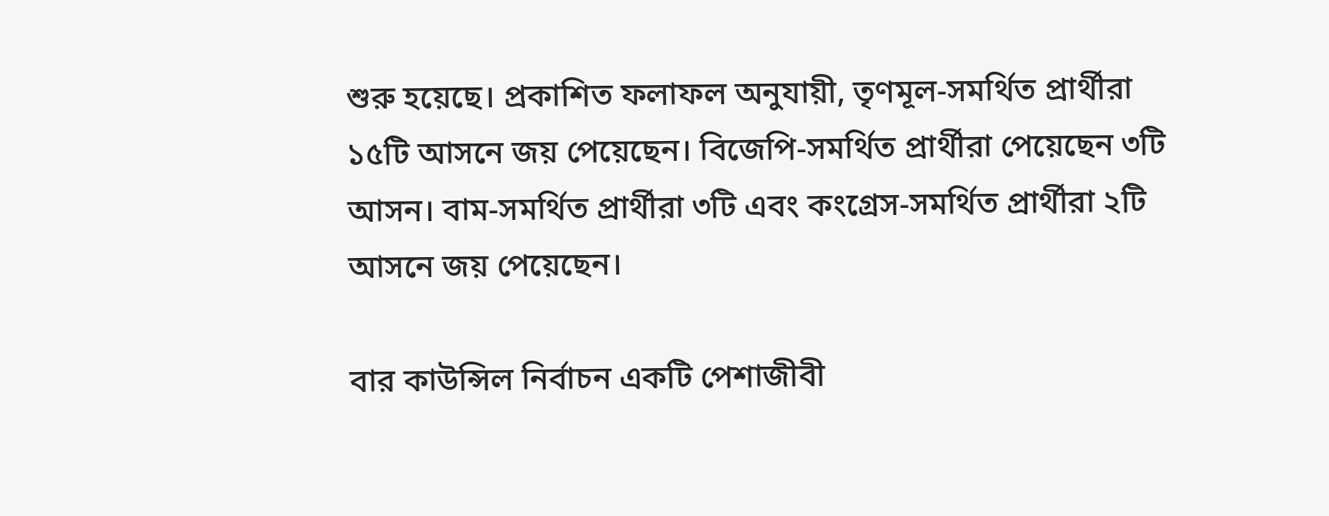শুরু হয়েছে। প্রকাশিত ফলাফল অনুযায়ী, তৃণমূল-সমর্থিত প্রার্থীরা ১৫টি আসনে জয় পেয়েছেন। বিজেপি-সমর্থিত প্রার্থীরা পেয়েছেন ৩টি আসন। বাম-সমর্থিত প্রার্থীরা ৩টি এবং কংগ্রেস-সমর্থিত প্রার্থীরা ২টি আসনে জয় পেয়েছেন।

বার কাউন্সিল নির্বাচন একটি পেশাজীবী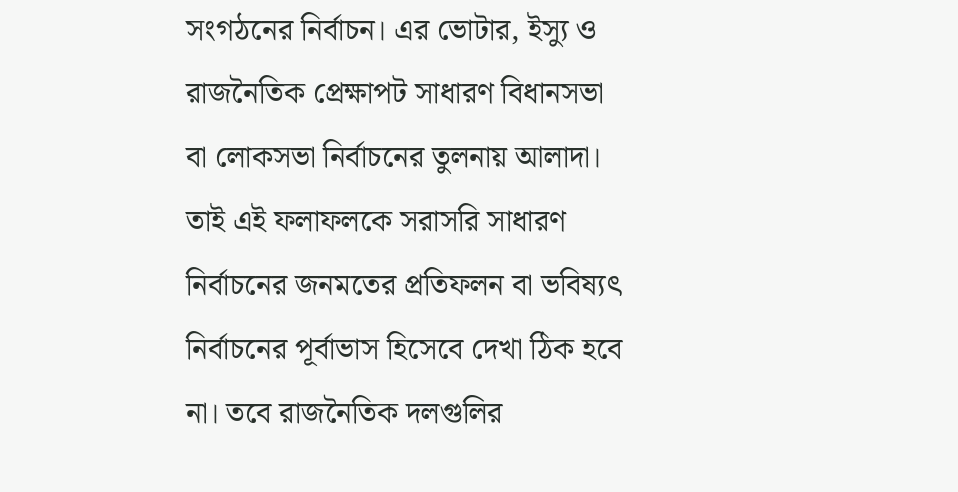সংগঠনের নির্বাচন। এর ভোটার, ইস্যু ও রাজনৈতিক প্রেক্ষাপট সাধারণ বিধানসভা বা লোকসভা নির্বাচনের তুলনায় আলাদা। তাই এই ফলাফলকে সরাসরি সাধারণ নির্বাচনের জনমতের প্রতিফলন বা ভবিষ্যৎ নির্বাচনের পূর্বাভাস হিসেবে দেখা ঠিক হবে না। তবে রাজনৈতিক দলগুলির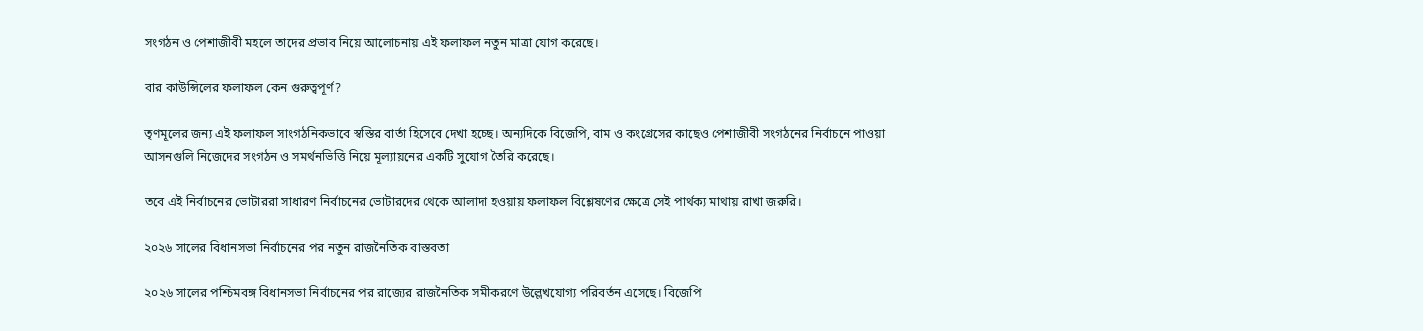সংগঠন ও পেশাজীবী মহলে তাদের প্রভাব নিয়ে আলোচনায় এই ফলাফল নতুন মাত্রা যোগ করেছে।

বার কাউন্সিলের ফলাফল কেন গুরুত্বপূর্ণ?

তৃণমূলের জন্য এই ফলাফল সাংগঠনিকভাবে স্বস্তির বার্তা হিসেবে দেখা হচ্ছে। অন্যদিকে বিজেপি, বাম ও কংগ্রেসের কাছেও পেশাজীবী সংগঠনের নির্বাচনে পাওয়া আসনগুলি নিজেদের সংগঠন ও সমর্থনভিত্তি নিয়ে মূল্যায়নের একটি সুযোগ তৈরি করেছে।

তবে এই নির্বাচনের ভোটাররা সাধারণ নির্বাচনের ভোটারদের থেকে আলাদা হওয়ায় ফলাফল বিশ্লেষণের ক্ষেত্রে সেই পার্থক্য মাথায় রাখা জরুরি।

২০২৬ সালের বিধানসভা নির্বাচনের পর নতুন রাজনৈতিক বাস্তবতা

২০২৬ সালের পশ্চিমবঙ্গ বিধানসভা নির্বাচনের পর রাজ্যের রাজনৈতিক সমীকরণে উল্লেখযোগ্য পরিবর্তন এসেছে। বিজেপি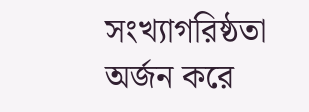সংখ্যাগরিষ্ঠতা অর্জন করে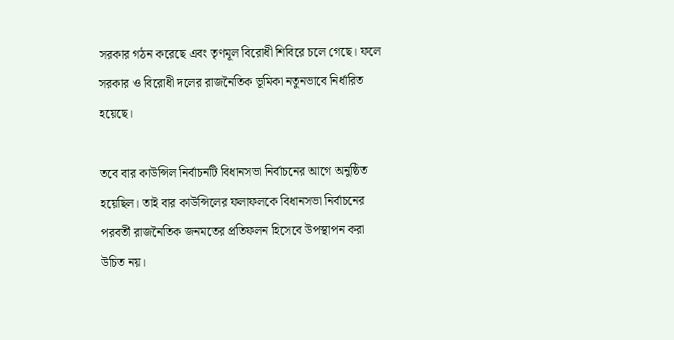সরকার গঠন করেছে এবং তৃণমূল বিরোধী শিবিরে চলে গেছে। ফলে সরকার ও বিরোধী দলের রাজনৈতিক ভূমিকা নতুনভাবে নির্ধারিত হয়েছে।

তবে বার কাউন্সিল নির্বাচনটি বিধানসভা নির্বাচনের আগে অনুষ্ঠিত হয়েছিল। তাই বার কাউন্সিলের ফলাফলকে বিধানসভা নির্বাচনের পরবর্তী রাজনৈতিক জনমতের প্রতিফলন হিসেবে উপস্থাপন করা উচিত নয়।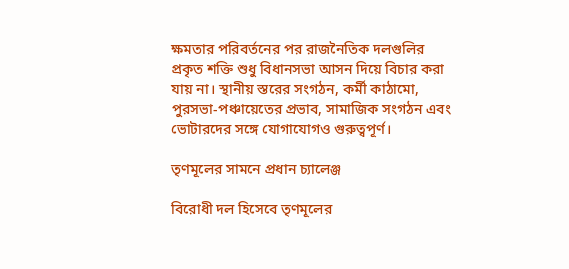ক্ষমতার পরিবর্তনের পর রাজনৈতিক দলগুলির প্রকৃত শক্তি শুধু বিধানসভা আসন দিয়ে বিচার করা যায় না। স্থানীয় স্তরের সংগঠন, কর্মী কাঠামো, পুরসভা-পঞ্চায়েতের প্রভাব, সামাজিক সংগঠন এবং ভোটারদের সঙ্গে যোগাযোগও গুরুত্বপূর্ণ।

তৃণমূলের সামনে প্রধান চ্যালেঞ্জ

বিরোধী দল হিসেবে তৃণমূলের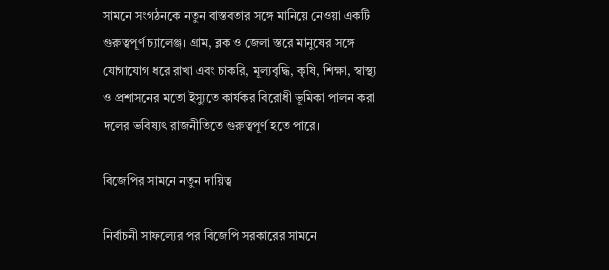সামনে সংগঠনকে নতুন বাস্তবতার সঙ্গে মানিয়ে নেওয়া একটি গুরুত্বপূর্ণ চ্যালেঞ্জ। গ্রাম, ব্লক ও জেলা স্তরে মানুষের সঙ্গে যোগাযোগ ধরে রাখা এবং চাকরি, মূল্যবৃদ্ধি, কৃষি, শিক্ষা, স্বাস্থ্য ও প্রশাসনের মতো ইস্যুতে কার্যকর বিরোধী ভূমিকা পালন করা দলের ভবিষ্যৎ রাজনীতিতে গুরুত্বপূর্ণ হতে পারে।

বিজেপির সামনে নতুন দায়িত্ব

নির্বাচনী সাফল্যের পর বিজেপি সরকারের সামনে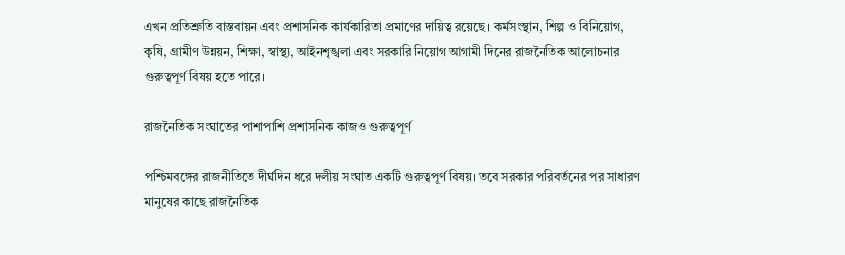এখন প্রতিশ্রুতি বাস্তবায়ন এবং প্রশাসনিক কার্যকারিতা প্রমাণের দায়িত্ব রয়েছে। কর্মসংস্থান, শিল্প ও বিনিয়োগ, কৃষি, গ্রামীণ উন্নয়ন, শিক্ষা, স্বাস্থ্য, আইনশৃঙ্খলা এবং সরকারি নিয়োগ আগামী দিনের রাজনৈতিক আলোচনার গুরুত্বপূর্ণ বিষয় হতে পারে।

রাজনৈতিক সংঘাতের পাশাপাশি প্রশাসনিক কাজও গুরুত্বপূর্ণ

পশ্চিমবঙ্গের রাজনীতিতে দীর্ঘদিন ধরে দলীয় সংঘাত একটি গুরুত্বপূর্ণ বিষয়। তবে সরকার পরিবর্তনের পর সাধারণ মানুষের কাছে রাজনৈতিক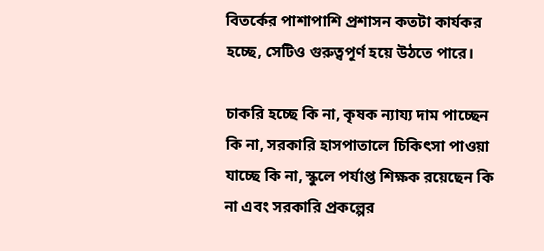বিতর্কের পাশাপাশি প্রশাসন কতটা কার্যকর হচ্ছে, সেটিও গুরুত্বপূর্ণ হয়ে উঠতে পারে।

চাকরি হচ্ছে কি না, কৃষক ন্যায্য দাম পাচ্ছেন কি না, সরকারি হাসপাতালে চিকিৎসা পাওয়া যাচ্ছে কি না, স্কুলে পর্যাপ্ত শিক্ষক রয়েছেন কি না এবং সরকারি প্রকল্পের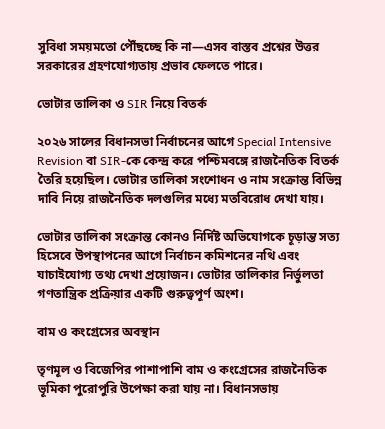সুবিধা সময়মতো পৌঁছচ্ছে কি না—এসব বাস্তব প্রশ্নের উত্তর সরকারের গ্রহণযোগ্যতায় প্রভাব ফেলতে পারে।

ভোটার তালিকা ও SIR নিয়ে বিতর্ক

২০২৬ সালের বিধানসভা নির্বাচনের আগে Special Intensive Revision বা SIR-কে কেন্দ্র করে পশ্চিমবঙ্গে রাজনৈতিক বিতর্ক তৈরি হয়েছিল। ভোটার তালিকা সংশোধন ও নাম সংক্রান্ত বিভিন্ন দাবি নিয়ে রাজনৈতিক দলগুলির মধ্যে মতবিরোধ দেখা যায়।

ভোটার তালিকা সংক্রান্ত কোনও নির্দিষ্ট অভিযোগকে চূড়ান্ত সত্য হিসেবে উপস্থাপনের আগে নির্বাচন কমিশনের নথি এবং যাচাইযোগ্য তথ্য দেখা প্রয়োজন। ভোটার তালিকার নির্ভুলতা গণতান্ত্রিক প্রক্রিয়ার একটি গুরুত্বপূর্ণ অংশ।

বাম ও কংগ্রেসের অবস্থান

তৃণমূল ও বিজেপির পাশাপাশি বাম ও কংগ্রেসের রাজনৈতিক ভূমিকা পুরোপুরি উপেক্ষা করা যায় না। বিধানসভায়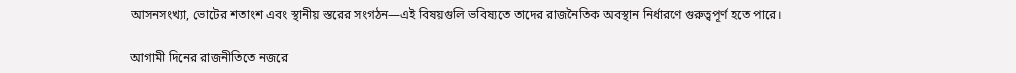আসনসংখ্যা, ভোটের শতাংশ এবং স্থানীয় স্তরের সংগঠন—এই বিষয়গুলি ভবিষ্যতে তাদের রাজনৈতিক অবস্থান নির্ধারণে গুরুত্বপূর্ণ হতে পারে।

আগামী দিনের রাজনীতিতে নজরে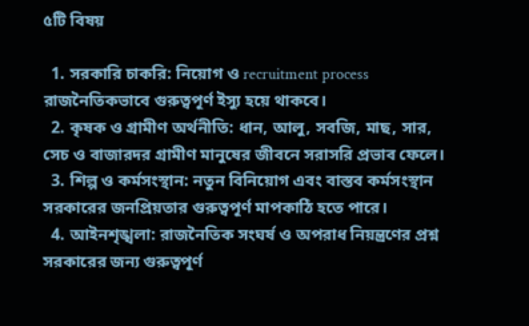৫টি বিষয়

  1. সরকারি চাকরি: নিয়োগ ও recruitment process রাজনৈতিকভাবে গুরুত্বপূর্ণ ইস্যু হয়ে থাকবে।
  2. কৃষক ও গ্রামীণ অর্থনীতি: ধান, আলু, সবজি, মাছ, সার, সেচ ও বাজারদর গ্রামীণ মানুষের জীবনে সরাসরি প্রভাব ফেলে।
  3. শিল্প ও কর্মসংস্থান: নতুন বিনিয়োগ এবং বাস্তব কর্মসংস্থান সরকারের জনপ্রিয়তার গুরুত্বপূর্ণ মাপকাঠি হতে পারে।
  4. আইনশৃঙ্খলা: রাজনৈতিক সংঘর্ষ ও অপরাধ নিয়ন্ত্রণের প্রশ্ন সরকারের জন্য গুরুত্বপূর্ণ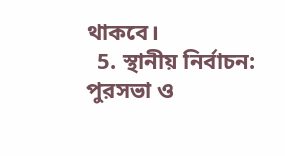থাকবে।
  5. স্থানীয় নির্বাচন: পুরসভা ও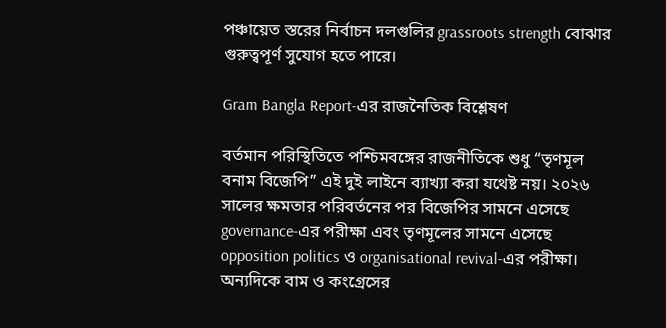পঞ্চায়েত স্তরের নির্বাচন দলগুলির grassroots strength বোঝার গুরুত্বপূর্ণ সুযোগ হতে পারে।

Gram Bangla Report-এর রাজনৈতিক বিশ্লেষণ

বর্তমান পরিস্থিতিতে পশ্চিমবঙ্গের রাজনীতিকে শুধু “তৃণমূল বনাম বিজেপি” এই দুই লাইনে ব্যাখ্যা করা যথেষ্ট নয়। ২০২৬ সালের ক্ষমতার পরিবর্তনের পর বিজেপির সামনে এসেছে governance-এর পরীক্ষা এবং তৃণমূলের সামনে এসেছে opposition politics ও organisational revival-এর পরীক্ষা। অন্যদিকে বাম ও কংগ্রেসের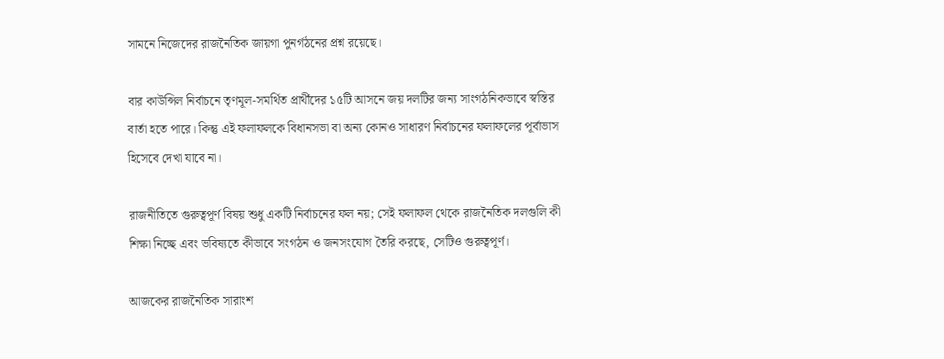সামনে নিজেদের রাজনৈতিক জায়গা পুনর্গঠনের প্রশ্ন রয়েছে।

বার কাউন্সিল নির্বাচনে তৃণমূল-সমর্থিত প্রার্থীদের ১৫টি আসনে জয় দলটির জন্য সাংগঠনিকভাবে স্বস্তির বার্তা হতে পারে। কিন্তু এই ফলাফলকে বিধানসভা বা অন্য কোনও সাধারণ নির্বাচনের ফলাফলের পূর্বাভাস হিসেবে দেখা যাবে না।

রাজনীতিতে গুরুত্বপূর্ণ বিষয় শুধু একটি নির্বাচনের ফল নয়; সেই ফলাফল থেকে রাজনৈতিক দলগুলি কী শিক্ষা নিচ্ছে এবং ভবিষ্যতে কীভাবে সংগঠন ও জনসংযোগ তৈরি করছে, সেটিও গুরুত্বপূর্ণ।

আজকের রাজনৈতিক সারাংশ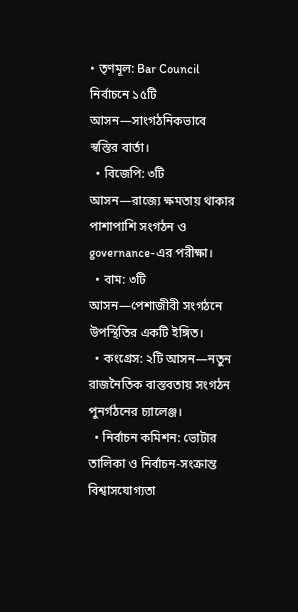• তৃণমূল: Bar Council নির্বাচনে ১৫টি আসন—সাংগঠনিকভাবে স্বস্তির বার্তা।
  • বিজেপি: ৩টি আসন—রাজ্যে ক্ষমতায় থাকার পাশাপাশি সংগঠন ও governance-এর পরীক্ষা।
  • বাম: ৩টি আসন—পেশাজীবী সংগঠনে উপস্থিতির একটি ইঙ্গিত।
  • কংগ্রেস: ২টি আসন—নতুন রাজনৈতিক বাস্তবতায় সংগঠন পুনর্গঠনের চ্যালেঞ্জ।
  • নির্বাচন কমিশন: ভোটার তালিকা ও নির্বাচন-সংক্রান্ত বিশ্বাসযোগ্যতা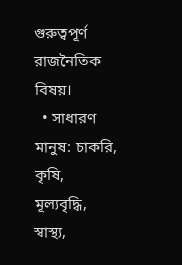গুরুত্বপূর্ণ রাজনৈতিক বিষয়।
  • সাধারণ মানুষ: চাকরি, কৃষি, মূল্যবৃদ্ধি, স্বাস্থ্য,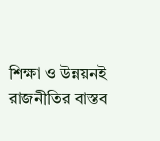শিক্ষা ও উন্নয়নই রাজনীতির বাস্তব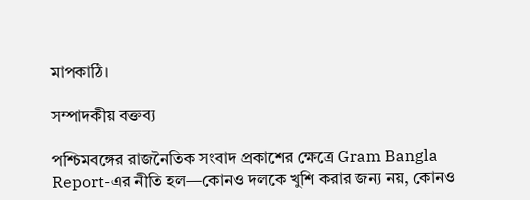মাপকাঠি।

সম্পাদকীয় বক্তব্য

পশ্চিমবঙ্গের রাজনৈতিক সংবাদ প্রকাশের ক্ষেত্রে Gram Bangla Report-এর নীতি হল—কোনও দলকে খুশি করার জন্য নয়, কোনও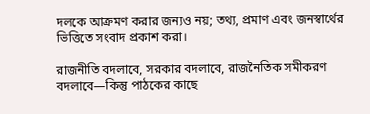দলকে আক্রমণ করার জন্যও নয়; তথ্য, প্রমাণ এবং জনস্বার্থের ভিত্তিতে সংবাদ প্রকাশ করা।

রাজনীতি বদলাবে, সরকার বদলাবে, রাজনৈতিক সমীকরণ বদলাবে—কিন্তু পাঠকের কাছে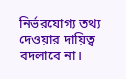নির্ভরযোগ্য তথ্য দেওয়ার দায়িত্ব বদলাবে না।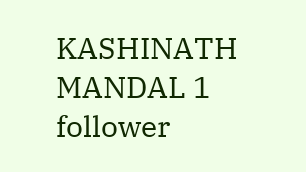KASHINATH MANDAL 1 follower